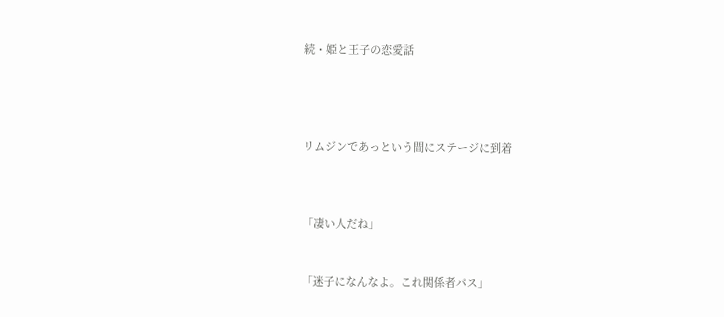続・姫と王子の恋愛話




リムジンであっという間にステージに到着



「凄い人だね」


「迷子になんなよ。これ関係者パス」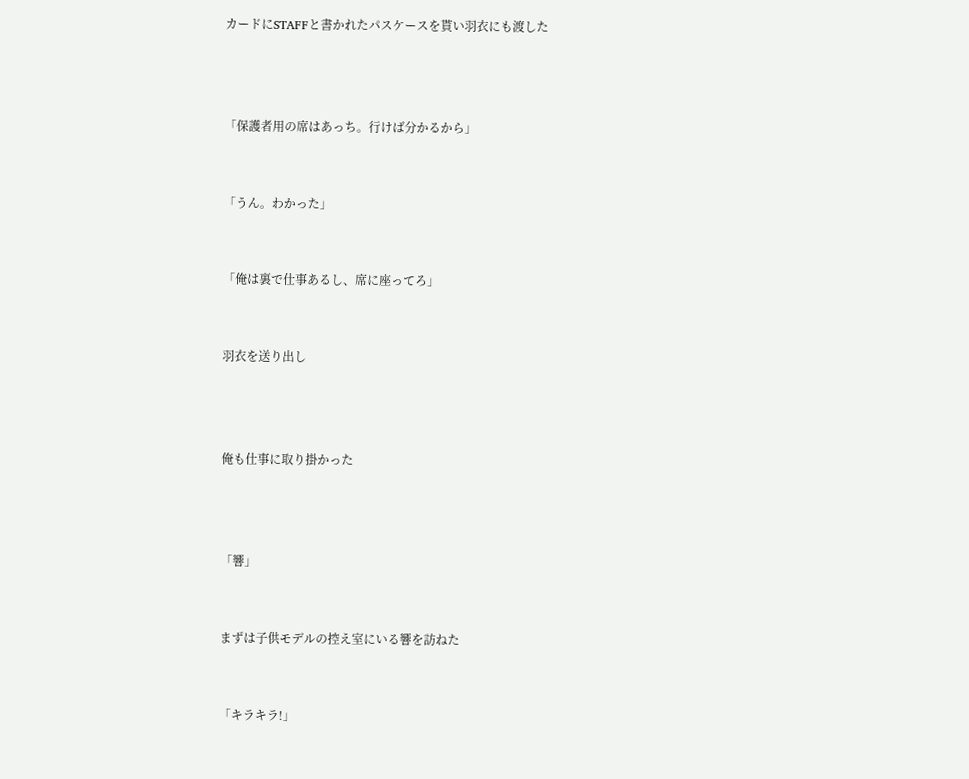カードにSTAFFと書かれたパスケースを貰い羽衣にも渡した



「保護者用の席はあっち。行けば分かるから」


「うん。わかった」


「俺は裏で仕事あるし、席に座ってろ」


羽衣を送り出し



俺も仕事に取り掛かった



「響」


まずは子供モデルの控え室にいる響を訪ねた


「キラキラ!」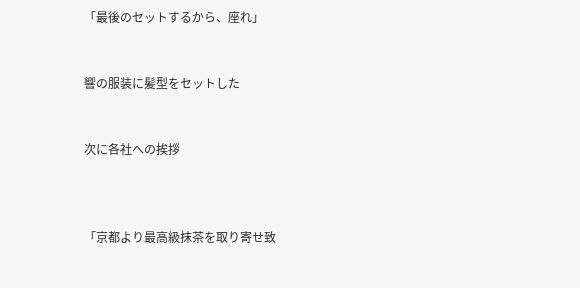「最後のセットするから、座れ」


響の服装に髪型をセットした


次に各社への挨拶



「京都より最高級抹茶を取り寄せ致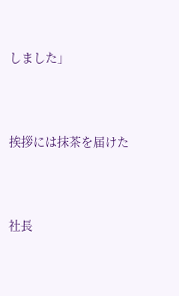しました」



挨拶には抹茶を届けた



社長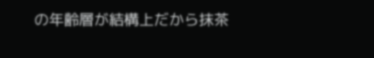の年齢層が結構上だから抹茶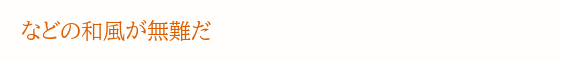などの和風が無難だ